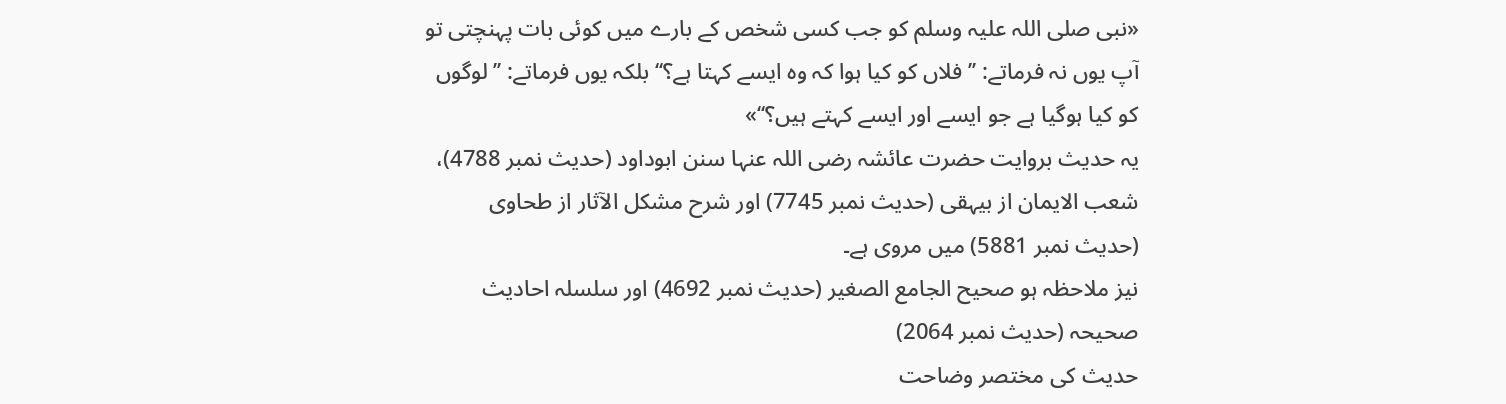«نبی صلی اللہ علیہ وسلم کو جب کسی شخص کے بارے میں کوئی بات پہنچتی تو آپ یوں نہ فرماتے: ’’فلاں کو کیا ہوا کہ وہ ایسے کہتا ہے؟‘‘ بلکہ یوں فرماتے: ’’لوگوں کو کیا ہوگیا ہے جو ایسے اور ایسے کہتے ہیں؟‘‘»
یہ حدیث بروایت حضرت عائشہ رضی اللہ عنہا سنن ابوداود (حدیث نمبر 4788)، شعب الایمان از بیہقی (حدیث نمبر 7745) اور شرح مشکل الآثار از طحاوی (حدیث نمبر 5881) میں مروی ہے۔
نیز ملاحظہ ہو صحیح الجامع الصغیر (حدیث نمبر 4692) اور سلسلہ احادیث صحیحہ (حدیث نمبر 2064)
حدیث کی مختصر وضاحت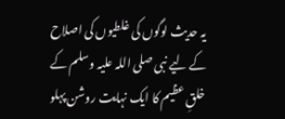یہ حدیث لوگوں کی غلطیوں کی اصلاح کے لیے نبی صلی اللہ علیہ وسلم کے خلقِ عظیم کا ایک نہایت روشن پہلو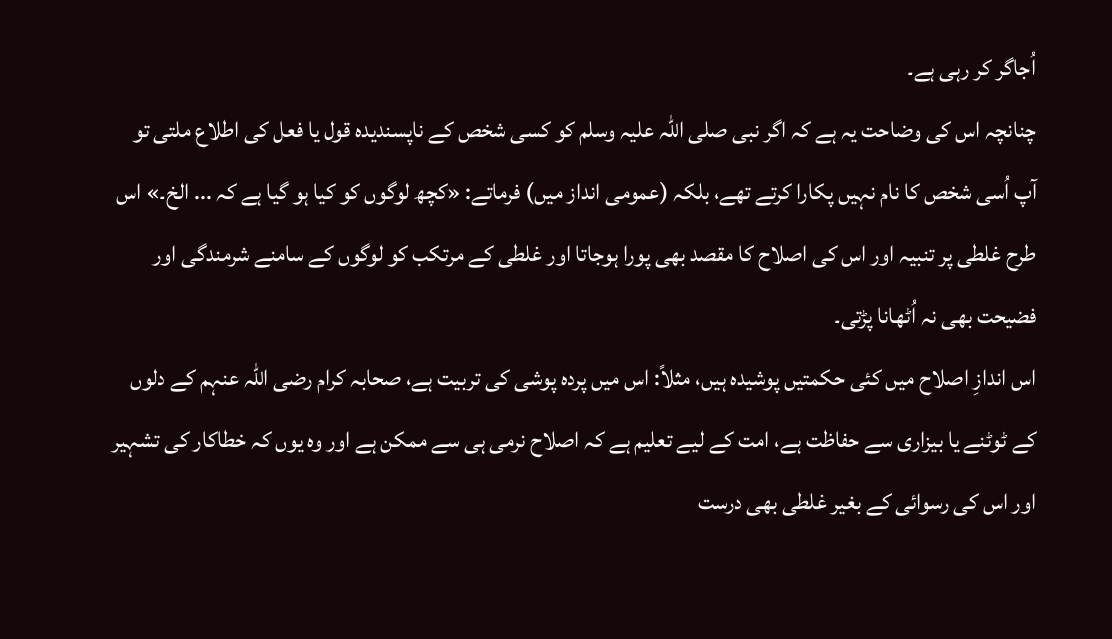اُجاگر کر رہی ہے۔
چنانچہ اس کی وضاحت یہ ہے کہ اگر نبی صلی اللہ علیہ وسلم کو کسی شخص کے ناپسندیدہ قول یا فعل کی اطلاع ملتی تو آپ اُسی شخص کا نام نہیں پکارا کرتے تھے، بلکہ (عمومی انداز میں) فرماتے: «کچھ لوگوں کو کیا ہو گیا ہے کہ ... الخ۔» اس طرح غلطی پر تنبیہ اور اس کی اصلاح کا مقصد بھی پورا ہوجاتا اور غلطی کے مرتکب کو لوگوں کے سامنے شرمندگی اور فضیحت بھی نہ اُٹھانا پڑتی۔
اس اندازِ اصلاح میں کئی حکمتیں پوشیدہ ہیں، مثلاً: اس میں پردہ پوشی کی تربیت ہے، صحابہ کرام رضی اللہ عنہم کے دلوں کے ٹوٹنے یا بیزاری سے حفاظت ہے، امت کے لیے تعلیم ہے کہ اصلاح نرمی ہی سے ممکن ہے اور وہ یوں کہ خطاکار کی تشہیر اور اس کی رسوائی کے بغیر غلطی بھی درست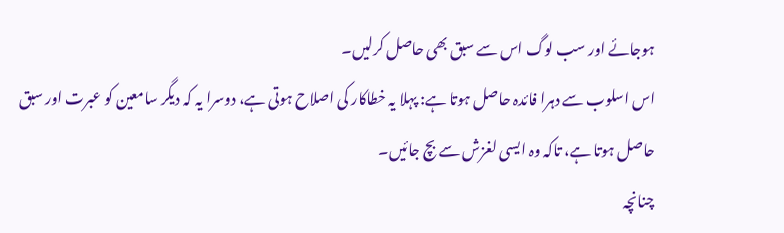ہوجائے اور سب لوگ اس سے سبق بھی حاصل کرلیں۔
اس اسلوب سے دہرا فائدہ حاصل ہوتا ہے: پہلا یہ خطاکار کی اصلاح ہوتی ہے، دوسرا یہ کہ دیگر سامعین کو عبرت اور سبق حاصل ہوتا ہے، تاکہ وہ ایسی لغزش سے بچ جائیں۔
چنانچہ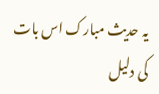یہ حدیث مبارک اس بات کی دلیل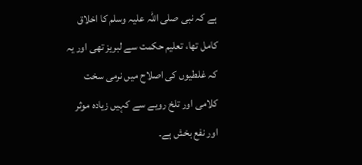ہے کہ نبی صلی اللہ علیہ وسلم کا اخلاق کامل تھا، تعلیم حکمت سے لبریز تھی اور یہ کہ غلطیوں کی اصلاح میں نرمی سخت کلامی اور تلخ رویے سے کہیں زیادہ موثر اور نفع بخش ہے۔